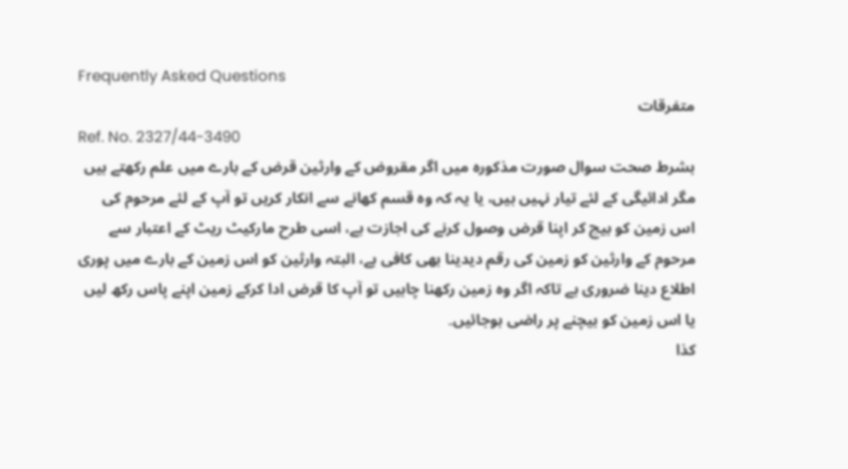Frequently Asked Questions
متفرقات
Ref. No. 2327/44-3490
بشرط صحت سوال صورت مذکورہ میں اگر مقروض کے وارثین قرض کے بارے میں علم رکھتے ہیں مگر ادائیگی کے لئے تیار نہیں ہیں، یا یہ کہ وہ قسم کھانے سے انکار کریں تو آپ کے لئے مرحوم کی اس زمین کو بیچ کر اپنا قرض وصول کرنے کی اجازت ہے، اسی طرح مارکیٹ ریٹ کے اعتبار سے مرحوم کے وارثین کو زمین کی رقم دیدینا بھی کافی ہے، البتہ وارثین کو اس زمین کے بارے میں پوری اطلاع دینا ضروری ہے تاکہ اگر وہ زمین رکھنا چاہیں تو آپ کا قرض ادا کرکے زمین اپنے پاس رکھ لیں یا اس زمین کو بیچنے پر راضی ہوجائیں۔
كذا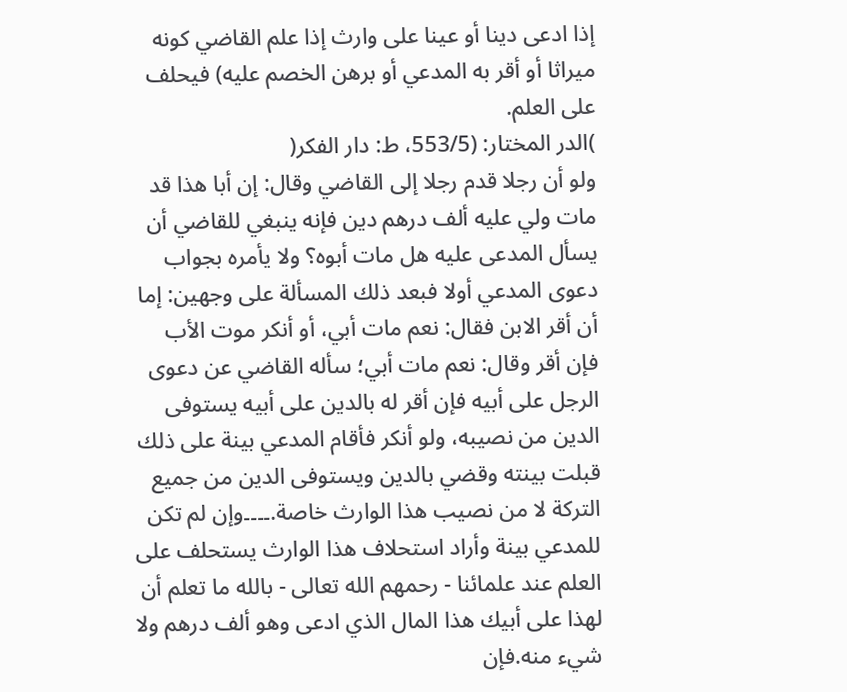إذا ادعى دينا أو عينا على وارث إذا علم القاضي كونه ميراثا أو أقر به المدعي أو برهن الخصم عليه) فيحلف على العلم.
)الدر المختار: (553/5، ط: دار الفکر(
ولو أن رجلا قدم رجلا إلى القاضي وقال: إن أبا هذا قد مات ولي عليه ألف درهم دين فإنه ينبغي للقاضي أن يسأل المدعى عليه هل مات أبوه؟ ولا يأمره بجواب دعوى المدعي أولا فبعد ذلك المسألة على وجهين: إما أن أقر الابن فقال: نعم مات أبي، أو أنكر موت الأب فإن أقر وقال: نعم مات أبي؛ سأله القاضي عن دعوى الرجل على أبيه فإن أقر له بالدين على أبيه يستوفى الدين من نصيبه، ولو أنكر فأقام المدعي بينة على ذلك قبلت بينته وقضي بالدين ويستوفى الدين من جميع التركة لا من نصيب هذا الوارث خاصة.۔۔۔۔وإن لم تكن للمدعي بينة وأراد استحلاف هذا الوارث يستحلف على العلم عند علمائنا - رحمهم الله تعالى - بالله ما تعلم أن لهذا على أبيك هذا المال الذي ادعى وهو ألف درهم ولا شيء منه.فإن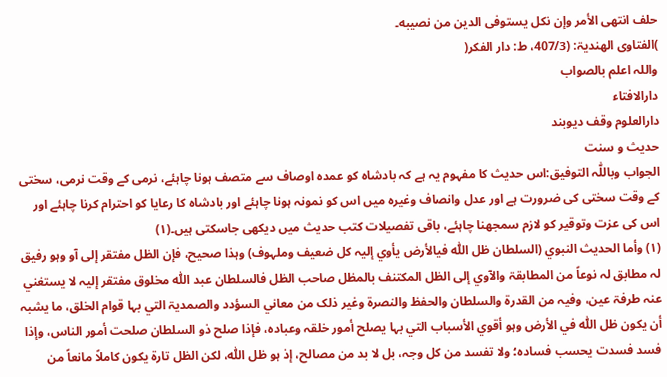حلف انتهى الأمر وإن نكل يستوفى الدين من نصيبه۔
)الفتاوی الھندیۃ: (407/3، ط: دار الفکر(
واللہ اعلم بالصواب
دارالافتاء
دارالعلوم وقف دیوبند
حدیث و سنت
الجواب وباللّٰہ التوفیق:اس حدیث کا مفہوم یہ ہے کہ بادشاہ کو عمدہ اوصاف سے متصف ہونا چاہئے، نرمی کے وقت نرمی، سختی کے وقت سختی کی ضرورت ہے اور عدل وانصاف وغیرہ میں اس کو نمونہ ہونا چاہئے اور بادشاہ کا رعایا کو احترام کرنا چاہئے اور اس کی عزت وتوقیر کو لازم سمجھنا چاہئے، باقی تفصیلات کتب حدیث میں دیکھی جاسکتی ہیں۔(۱)
(۱) وأما الحدیث النبوي (السلطان ظل اللّٰہ فيالأرض یأوي إلیہ کل ضعیف وملہوف) وہذا صحیح، فإن الظل مفتقر إلی آو وہو رفیق لہ مطابق لہ نوعاً من المطابقۃ والآوي إلی الظل المکتنف بالمظل صاحب الظل فالسلطان عبد اللّٰہ مخلوق مفتقر إلیہ لا یستغني عنہ طرفۃ عین، وفیہ من القدرۃ والسلطان والحفظ والنصرۃ وغیر ذلک من معاني السؤدد والصمدیۃ التي بہا قوام الخلق، ما یشبہ أن یکون ظل اللّٰہ في الأرض وہو أقوي الأسباب التي بہا یصلح أمور خلقہ وعبادہ، فإذا صلح ذو السلطان صلحت أمور الناس، وإذا فسد فسدت یحسب فسادہ؛ ولا تفسد من کل وجہ، بل لا بد من مصالح، إذ ہو ظل اللّٰہ، لکن الظل تارۃ یکون کاملاً مانعاً من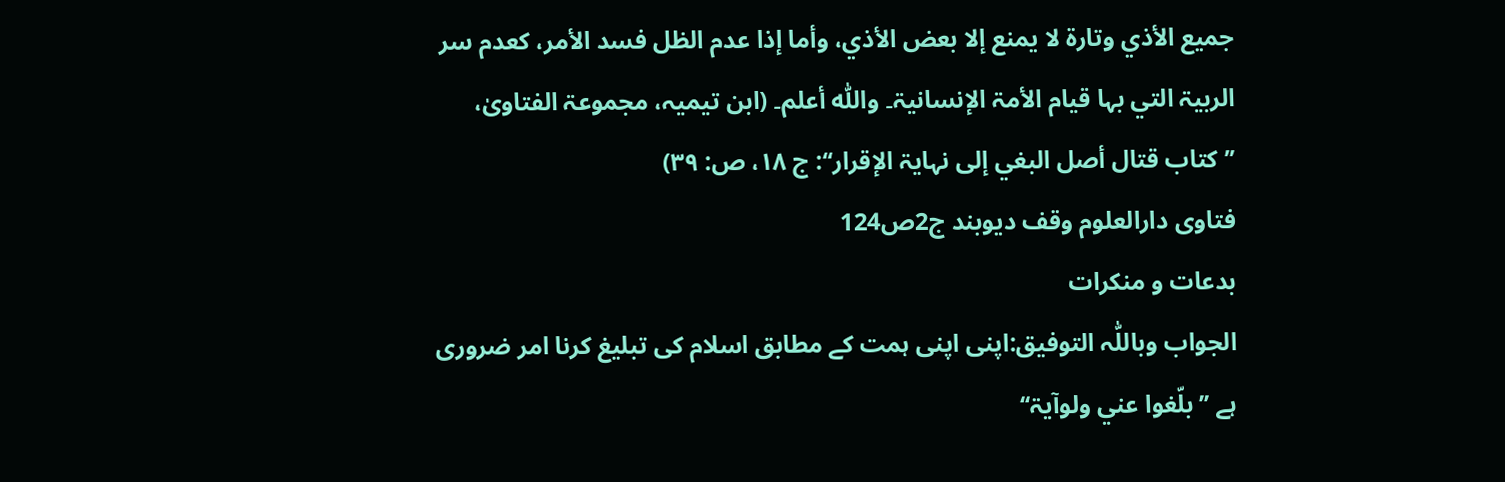جمیع الأذي وتارۃ لا یمنع إلا بعض الأذي، وأما إذا عدم الظل فسد الأمر، کعدم سر الربیۃ التي بہا قیام الأمۃ الإنسانیۃ۔ واللّٰہ أعلم۔ (ابن تیمیہ، مجموعۃ الفتاویٰ، ’’کتاب قتال أصل البغي إلی نہایۃ الإقرار‘‘: ج ۱۸، ص: ۳۹)
فتاوی دارالعلوم وقف دیوبند ج2ص124
بدعات و منکرات
الجواب وباللّٰہ التوفیق:اپنی اپنی ہمت کے مطابق اسلام کی تبلیغ کرنا امر ضروری ہے ’’بلّغوا عني ولوآیۃ‘‘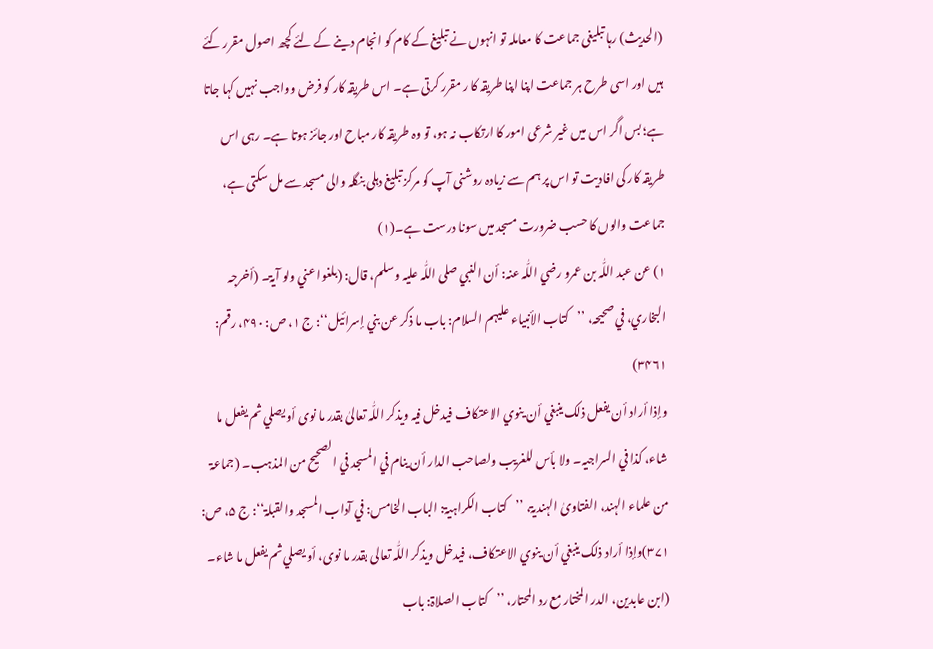(الحدیث) رہا تبلیغی جماعت کا معاملہ تو انہوں نے تبلیغ کے کام کو انجام دینے کے لئے کچھ اصول مقرر کئے ہیں اور اسی طرح ہر جماعت اپنا اپنا طریقہ کا ر مقرر کرتی ہے۔ اس طریقہ کار کو فرض وواجب نہیں کہا جاتا ہے؛ بس اگر اس میں غیر شرعی امور کا ارتکاب نہ ہو، تو وہ طریقہ کار مباح اور جائز ہوتا ہے۔ رہی اس طریقہ کار کی افادیت تو اس پر ہم سے زیادہ روشنی آپ کو مرکز تبلیغ دہلی بنگلہ والی مسجد سے مل سکتی ہے، جماعت والوں کا حسب ضرورت مسجد میں سونا درست ہے۔(۱)
۱) عن عبد اللّٰہ بن عمرو رضي اللّٰہ عنہ: أن النبي صلی اللّٰہ علیہ وسلم، قال: (بلغوا عني ولو آیۃ۔ (أخرجہ البخاري، في صحیحہ، ’’کتاب الأنبیاء علیہم السلام: باب ما ذکر عن بني إسرائیل‘‘: ج ۱، ص: ۴۹۰، رقم: ۳۴۶۱)
وإذا أراد أن یفعل ذلک ینبغي أن ینوي الاعتکاف فیدخل فیہ ویذکر اللّٰہ تعالیٰ بقدر ما نوی أو یصلي ثم یفعل ما شاء، کذا في السراجیہ۔ ولا بأس للغریب ولصاحب الدار أن ینام في المسجد في الصحیح من المذہب۔ (جماعۃ من علماء الہند، الفتاویٰ الہندیۃ، ’’کتاب الکراہیۃ: الباب الخامس: في آداب المسجد والقبلۃ‘‘: ج ۵، ص: ۳۷۱)وإذا أراد ذلک ینبغي أن ینوي الاعتکاف، فیدخل ویذکر اللّٰہ تعالی بقدر ما نوی، أو یصلي ثم یفعل ما شاء۔ (ابن عابدین، الدر المختار مع رد المحتار، ’’کتاب الصلاۃ: باب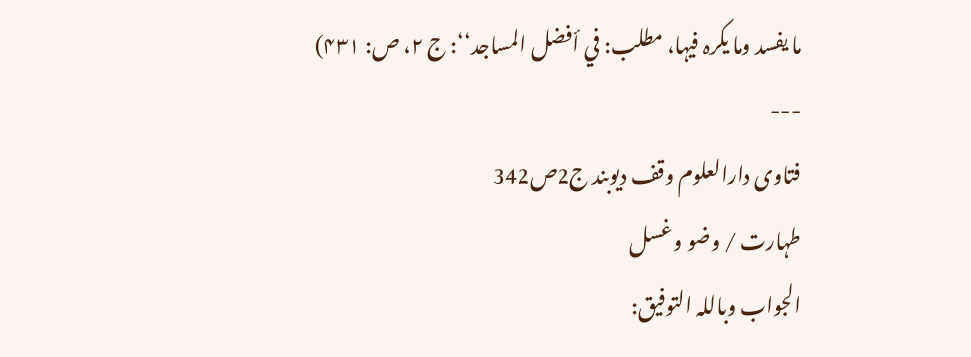ما یفسد وما یکرہ فیہا، مطلب: في أفضل المساجد‘‘: ج ۲، ص: ۴۳۱)
---
فتاوی دارالعلوم وقف دیوبند ج2ص342
طہارت / وضو و غسل
الجواب وباللہ التوفیق: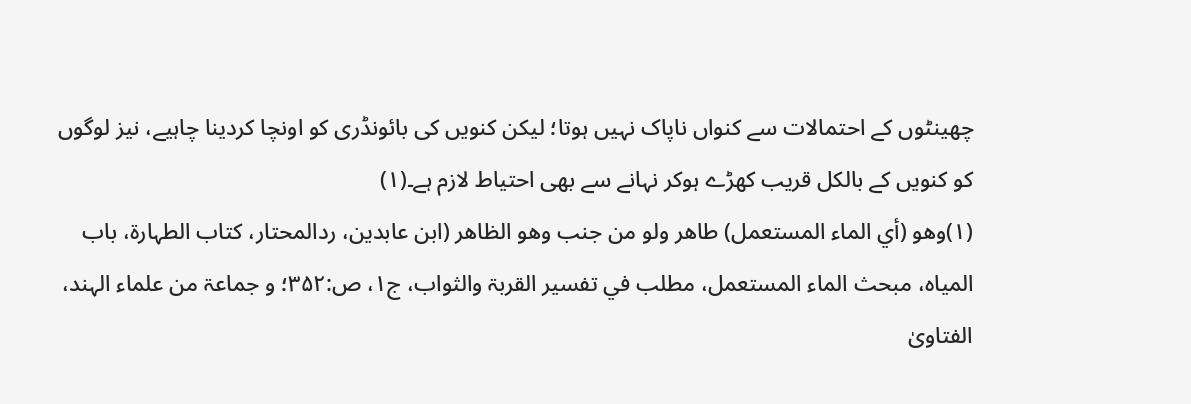چھینٹوں کے احتمالات سے کنواں ناپاک نہیں ہوتا؛ لیکن کنویں کی بائونڈری کو اونچا کردینا چاہیے، نیز لوگوں کو کنویں کے بالکل قریب کھڑے ہوکر نہانے سے بھی احتیاط لازم ہے۔(۱)
(۱)وھو (أي الماء المستعمل) طاھر ولو من جنب وھو الظاھر (ابن عابدین، ردالمحتار، کتاب الطہارۃ، باب المیاہ، مبحث الماء المستعمل، مطلب في تفسیر القربۃ والثواب، ج۱، ص:۳۵۲؛ و جماعۃ من علماء الہند، الفتاویٰ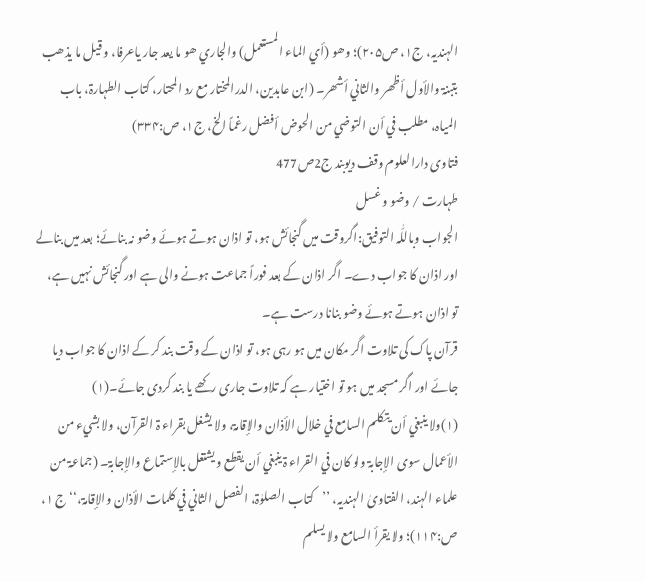الہندیہ، ج۱، ص۲۰۵)؛ وھو (أي الماء المستعمل) والجاري ھو ما یعد جار یاعرفا، و قیل ما یذھب بتبنۃ والأول أظھر والثاني أشھر۔ (ابن عابدین، الدرالمختار مع رد المحتار، کتاب الطہارۃ، باب المیاہ، مطلب في أن التوضي من الحوض أفضل رغماً الخ، ج۱، ص:۳۳۴)
فتاوی دارالعلوم وقف دیوبند ج2ص477
طہارت / وضو و غسل
الجواب وباللّٰہ التوفیق:اگروقت میں گنجائش ہو، تو اذان ہوتے ہوئے وضو نہ بنائے؛ بعد میں بنالے اور اذان کا جواب دے۔ اگر اذان کے بعد فوراً جماعت ہونے والی ہے اور گنجائش نہیں ہے، تو اذان ہوتے ہوئے وضو بنانا درست ہے۔
قرآن پاک کی تلاوت اگر مکان میں ہو رہی ہو، تو اذان کے وقت بند کر کے اذان کا جواب دیا جائے اور اگر مسجد میں ہو تو اختیار ہے کہ تلاوت جاری رکھے یا بند کردی جائے۔(۱)
(۱)ولا ینبغي أن یتکلم السامع في خلال الأذان والإقامۃ، ولا یشغل بقراء ۃ القرآن، ولا بشيء من الأعمال سوی الإجابۃ ولو کان في القراء ۃ ینبغي أن یقطع و یشتغل بالإستماع والإجابۃ۔ (جماعۃ من علماء الہند، الفتاویٰ الہندیہ، ’’کتاب الصلوٰۃ، الفصل الثاني في کلمات الأذان والإقامۃ،‘‘ ج ۱، ص:۱۱۴)؛ ولا یقرأ السامع ولا یسلم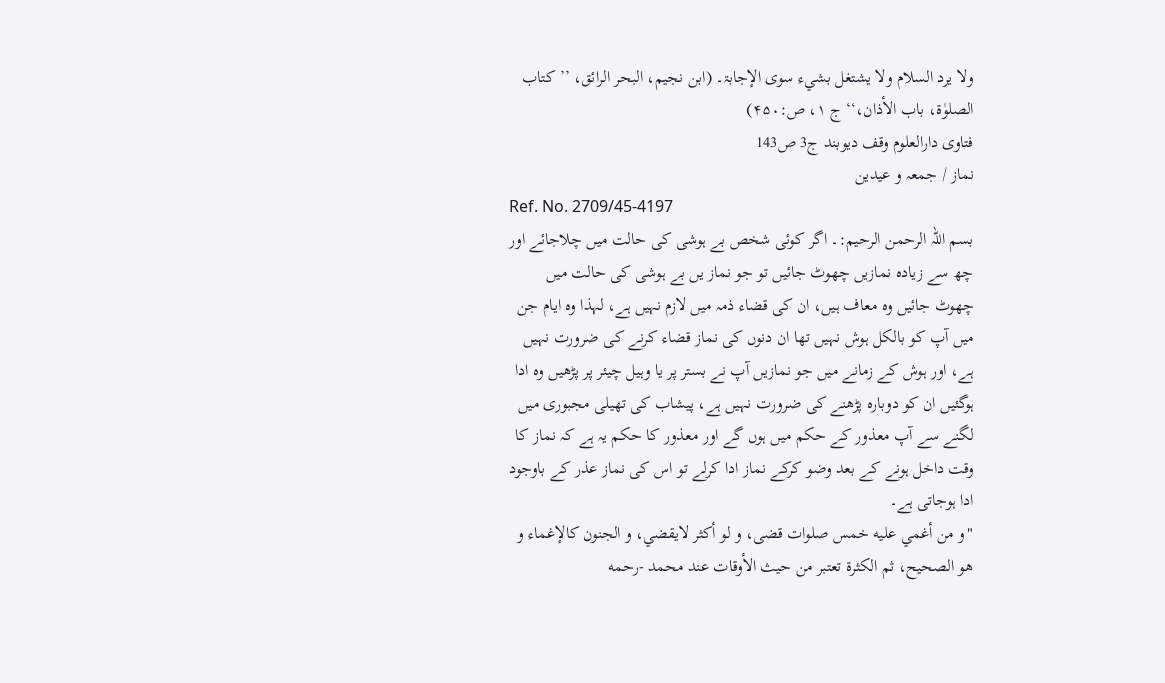ولا یرد السلام ولا یشتغل بشيء سوی الإجابۃ۔ (ابن نجیم، البحر الرائق، ’’کتاب الصلوٰۃ، باب الأذان،‘‘ ج ۱، ص:۴۵۰)
فتاوی دارالعلوم وقف دیوبند ج3 ص143
نماز / جمعہ و عیدین
Ref. No. 2709/45-4197
بسم اللہ الرحمن الرحیم:۔ اگر کوئی شخص بے ہوشی کی حالت میں چلاجائے اور چھ سے زیادہ نمازیں چھوٹ جائیں تو جو نماز یں بے ہوشی کی حالت میں چھوٹ جائیں وہ معاف ہیں، ان کی قضاء ذمہ میں لازم نہیں ہے، لہذا وہ ایام جن میں آپ کو بالکل ہوش نہیں تھا ان دنوں کی نماز قضاء کرنے کی ضرورت نہیں ہے، اور ہوش کے زمانے میں جو نمازیں آپ نے بستر پر یا وہیل چیئر پر پڑھیں وہ ادا ہوگئیں ان کو دوبارہ پڑھنے کی ضرورت نہیں ہے، پیشاب کی تھیلی مجبوری میں لگنے سے آپ معذور کے حکم میں ہوں گے اور معذور کا حکم یہ ہے کہ نماز کا وقت داخل ہونے کے بعد وضو کرکے نماز ادا کرلے تو اس کی نماز عذر کے باوجود ادا ہوجاتی ہے۔
"و من أغمي عليه خمس صلوات قضى، و لو أكثر لايقضي، و الجنون كالإغماء و هو الصحيح، ثم الكثرة تعتبر من حيث الأوقات عند محمد -رحمه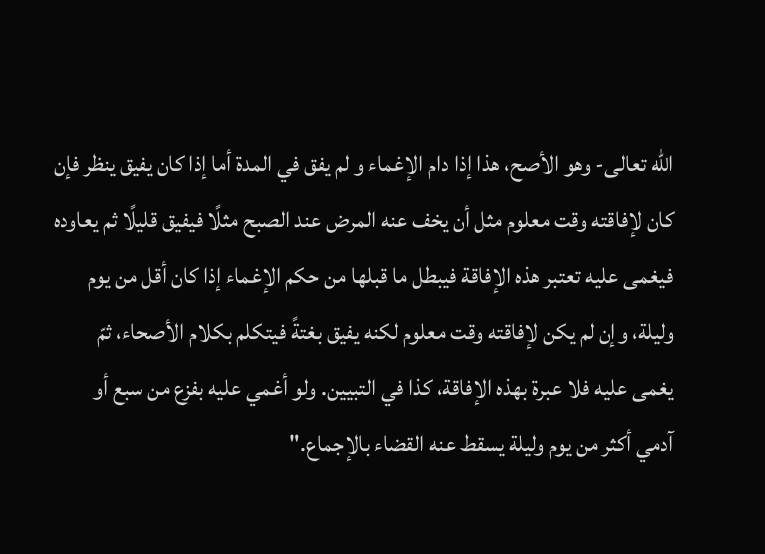الله تعالى- وهو الأصح، هذا إذا دام الإغماء و لم يفق في المدة أما إذا كان يفيق ينظر فإن كان لإفاقته وقت معلوم مثل أن يخف عنه المرض عند الصبح مثلًا فيفيق قليلًا ثم يعاوده فيغمى عليه تعتبر هذه الإفاقة فيبطل ما قبلها من حكم الإغماء إذا كان أقل من يوم وليلة، وإن لم يكن لإفاقته وقت معلوم لكنه يفيق بغتةً فيتكلم بكلام الأصحاء، ثمّ يغمى عليه فلا عبرة بهذه الإفاقة، كذا في التبيين. ولو أغمي عليه بفزع من سبع أو آدمي أكثر من يوم وليلة يسقط عنه القضاء بالإجماع."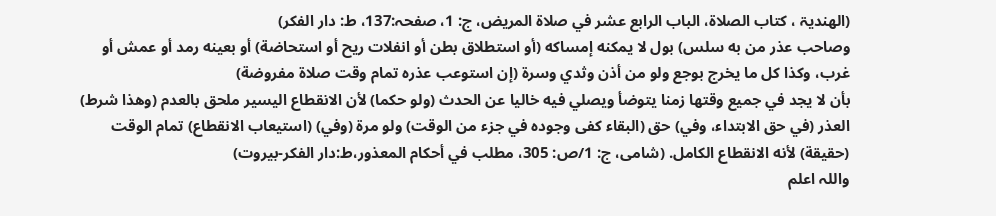(الھندیۃ ، کتاب الصلاۃ، الباب الرابع عشر في صلاة المريض، ج: 1، صفحہ:137، ط: دار الفکر)
وصاحب عذر من به سلس) بول لا يمكنه إمساكه (أو استطلاق بطن أو انفلات ريح أو استحاضة) أو بعينه رمد أو عمش أو غرب، وكذا كل ما يخرج بوجع ولو من أذن وثدي وسرة (إن استوعب عذره تمام وقت صلاة مفروضة)
بأن لا يجد في جميع وقتها زمنا يتوضأ ويصلي فيه خاليا عن الحدث (ولو حكما) لأن الانقطاع اليسير ملحق بالعدم (وهذا شرط) العذر (في حق الابتداء، وفي) حق (البقاء كفى وجوده في جزء من الوقت) ولو مرة (وفي) (استيعاب الانقطاع) تمام الوقت (حقيقة) لأنه الانقطاع الكامل. (شامی، ج: 1/ص: 305، مطلب في أحكام المعذور،ط:دار الفكر-بيروت)
واللہ اعلم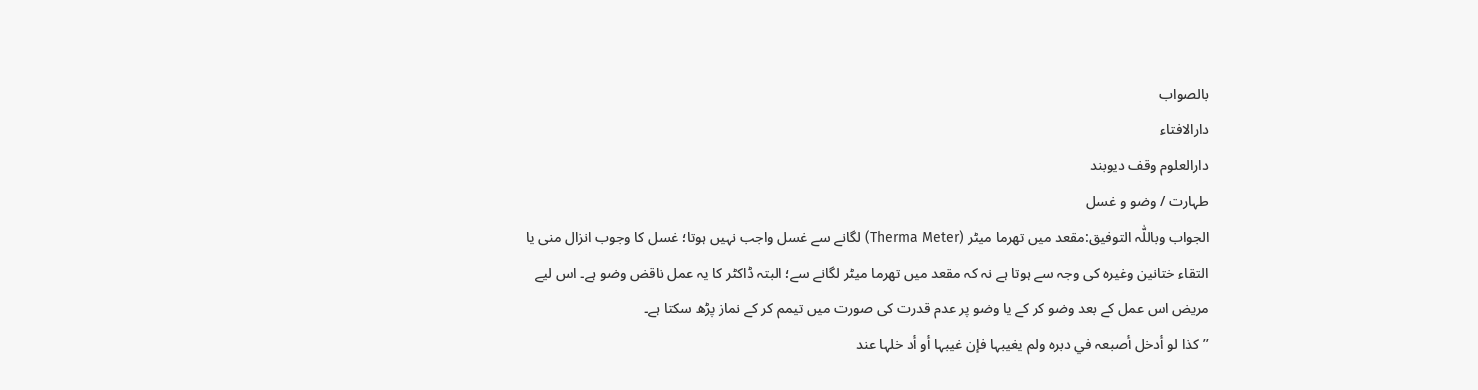بالصواب
دارالافتاء
دارالعلوم وقف دیوبند
طہارت / وضو و غسل
الجواب وباللّٰہ التوفیق:مقعد میں تھرما میٹر (Therma Meter) لگانے سے غسل واجب نہیں ہوتا؛ غسل کا وجوب انزال منی یا التقاء ختانین وغیرہ کی وجہ سے ہوتا ہے نہ کہ مقعد میں تھرما میٹر لگانے سے؛ البتہ ڈاکٹر کا یہ عمل ناقض وضو ہے۔ اس لیے مریض اس عمل کے بعد وضو کر کے یا وضو پر عدم قدرت کی صورت میں تیمم کر کے نماز پڑھ سکتا ہے۔
’’کذا لو أدخل أصبعہ في دبرہ ولم یغیبہا فإن غیبہا أو أد خلہا عند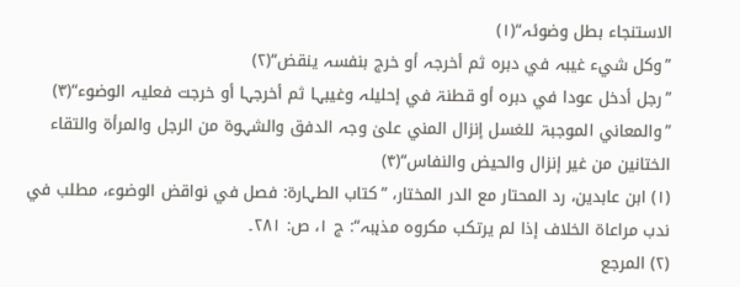الاستنجاء بطل وضوئہ‘‘(۱)
’’وکل شيء غیبہ في دبرہ ثم أخرجہ أو خرج بنفسہ ینقض‘‘(۲)
’’رجل أدخل عودا في دبرہ أو قطنۃ في إحلیلہ وغیبہا ثم أخرجہا أو خرجت فعلیہ الوضوء‘‘(۳)
’’والمعاني الموجبۃ للغسل إنزال المني علیٰ وجہ الدفق والشہوۃ من الرجل والمرأۃ والتقاء الختانین من غیر إنزال والحیض والنفاس‘‘(۴)
(۱) ابن عابدین، رد المحتار مع الدر المختار، ’’کتاب الطہارۃ: فصل في نواقض الوضوء، مطلب في ندب مراعاۃ الخلاف إذا لم یرتکب مکروہ مذہبہ‘‘: ج ۱، ص: ۲۸۱۔
(۲) المرجع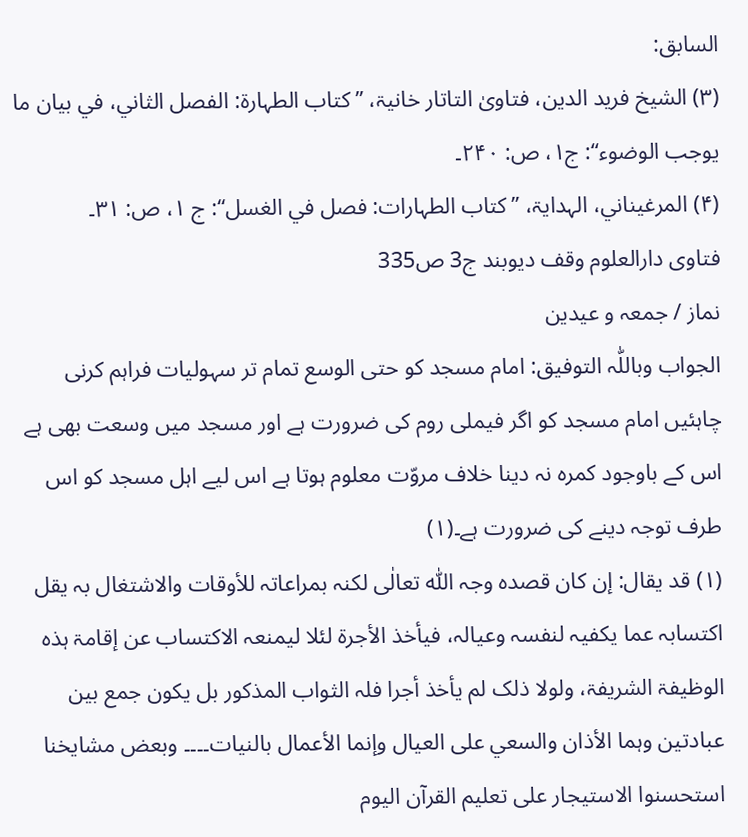السابق:
(۳) الشیخ فرید الدین، فتاویٰ التاتار خانیۃ، ’’کتاب الطہارۃ: الفصل الثاني، في بیان ما یوجب الوضوء‘‘: ج۱، ص: ۲۴۰۔
(۴) المرغیناني، الہدایۃ، ’’کتاب الطہارات: فصل في الغسل‘‘: ج ۱، ص: ۳۱۔
فتاوی دارالعلوم وقف دیوبند ج3 ص335
نماز / جمعہ و عیدین
الجواب وباللّٰہ التوفیق: امام مسجد کو حتی الوسع تمام تر سہولیات فراہم کرنی چاہئیں امام مسجد کو اگر فیملی روم کی ضرورت ہے اور مسجد میں وسعت بھی ہے اس کے باوجود کمرہ نہ دینا خلاف مروّت معلوم ہوتا ہے اس لیے اہل مسجد کو اس طرف توجہ دینے کی ضرورت ہے۔(۱)
(۱) قد یقال: إن کان قصدہ وجہ اللّٰہ تعالٰی لکنہ بمراعاتہ للأوقات والاشتغال بہ یقل اکتسابہ عما یکفیہ لنفسہ وعیالہ، فیأخذ الأجرۃ لئلا لیمنعہ الاکتساب عن إقامۃ ہذہ الوظیفۃ الشریفۃ، ولولا ذلک لم یأخذ أجرا فلہ الثواب المذکور بل یکون جمع بین عبادتین وہما الأذان والسعي علی العیال وإنما الأعمال بالنیات۔۔۔۔ وبعض مشایخنا استحسنوا الاستیجار علی تعلیم القرآن الیوم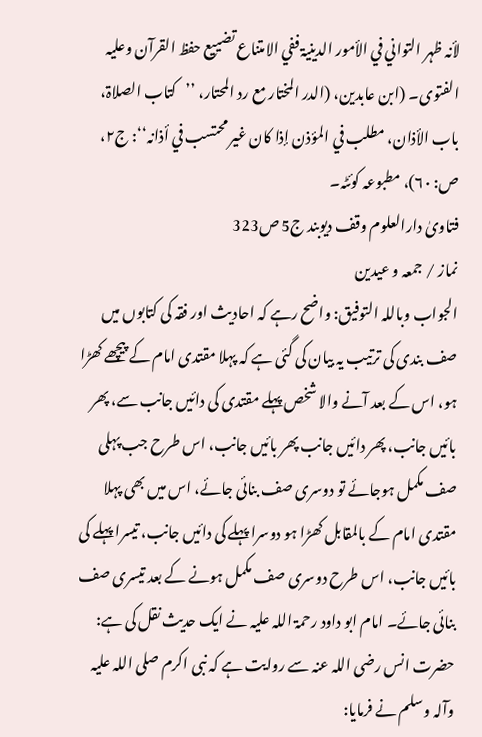لأنہ ظہر التواني في الأمور الدینیۃ ففي الامتناع تضییع حفظ القرآن وعلیہ الفتوی۔ (ابن عابدین، (الدر المختار مع رد المحتار، ’’کتاب الصلاۃ، باب الأذان، مطلب في المؤذن إذا کان غیر محتسب في أذانہ‘‘: ج۲، ص: ۶۰)، مطبوعہ کوئٹہ۔
فتاویٰ دارالعلوم وقف دیوبند ج5 ص323
نماز / جمعہ و عیدین
الجواب وباللہ التوفیق: واضح رہے کہ احادیث اور فقہ کی کتابوں میں صف بندی کی ترتیب یہ بیان کی گئی ہے کہ پہلا مقتدی امام کے پیچھے کھڑا ہو، اس کے بعد آنے والا شخص پہلے مقتدی کی دائیں جانب سے، پھر بائیں جانب، پھر دائیں جانب پھر بائیں جانب، اس طرح جب پہلی صف مکمل ہوجائے تو دوسری صف بنائی جائے، اس میں بھی پہلا مقتدی امام کے بالمقابل کھڑا ہو دوسرا پہلے کی دائیں جانب، تیسرا پہلے کی بائیں جانب، اس طرح دوسری صف مکمل ہونے کے بعد تیسری صف بنائی جائے۔ امام ابو داود رحمۃ اللہ علیہ نے ایک حدیث نقل کی ہے:
حضرت انس رضی اللہ عنہ سے روایت ہے کہ نبی اکرم صلی اللہ علیہ وآلہ وسلم نے فرمایا: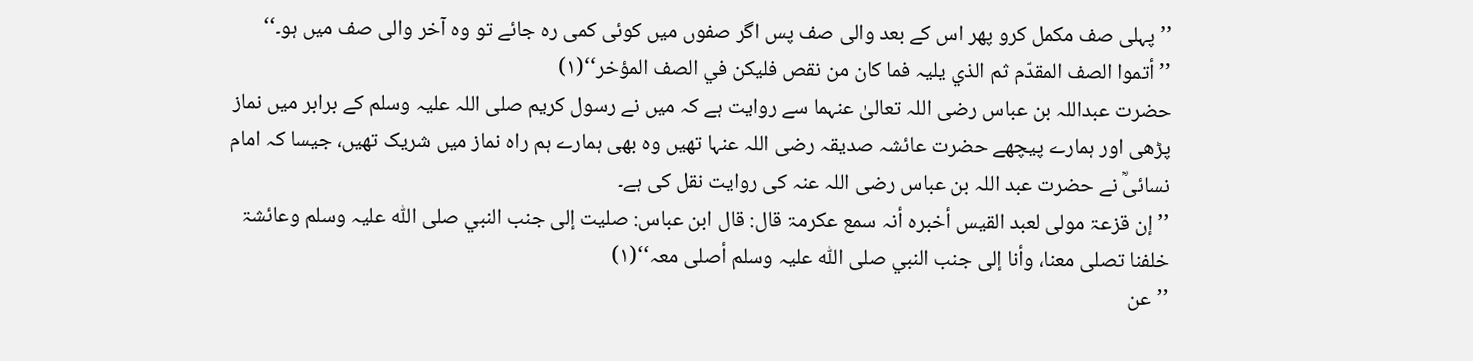’’پہلی صف مکمل کرو پھر اس کے بعد والی صف پس اگر صفوں میں کوئی کمی رہ جائے تو وہ آخر والی صف میں ہو۔‘‘
’’أتموا الصف المقدّم ثم الذي یلیہ فما کان من نقص فلیکن في الصف المؤخر‘‘(۱)
حضرت عبداللہ بن عباس رضی اللہ تعالیٰ عنہما سے روایت ہے کہ میں نے رسول کریم صلی اللہ علیہ وسلم کے برابر میں نماز پڑھی اور ہمارے پیچھے حضرت عائشہ صدیقہ رضی اللہ عنہا تھیں وہ بھی ہمارے ہم راہ نماز میں شریک تھیں، جیسا کہ امام نسائیؒ نے حضرت عبد اللہ بن عباس رضی اللہ عنہ کی روایت نقل کی ہے۔
’’إن قزعۃ مولی لعبد القیس أخبرہ أنہ سمع عکرمۃ قال: قال ابن عباس: صلیت إلی جنب النبي صلی اللّٰہ علیہ وسلم وعائشۃ خلفنا تصلی معنا، وأنا إلی جنب النبي صلی اللّٰہ علیہ وسلم أصلی معہ‘‘(۱)
’’عن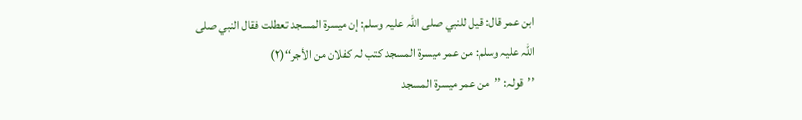ابن عمر قال: قیل للنبي صلی اللّٰہ علیہ وسلم: إن میسرۃ المسجد تعطلت فقال النبي صلی اللّٰہ علیہ وسلم: من عمر میسرۃ المسجد کتب لہ کفلان من الأجر‘‘(۲)
’’قولہ: ’’من عمر میسرۃ المسجد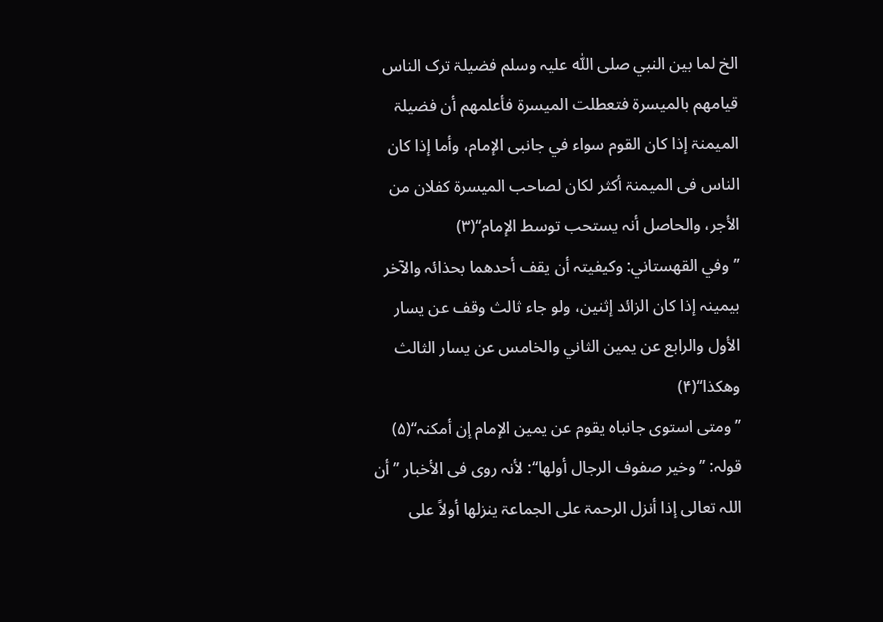الخ لما بین النبي صلی اللّٰہ علیہ وسلم فضیلۃ ترک الناس قیامھم بالمیسرۃ فتعطلت المیسرۃ فأعلمھم أن فضیلۃ المیمنۃ إذا کان القوم سواء في جانبی الإمام، وأما إذا کان الناس فی المیمنۃ أکثر لکان لصاحب المیسرۃ کفلان من الأجر، والحاصل أنہ یستحب توسط الإمام‘‘(۳)
’’وفي القھستاني: وکیفیتہ أن یقف أحدھما بحذائہ والآخر بیمینہ إذا کان الزائد إثنین، ولو جاء ثالث وقف عن یسار الأول والرابع عن یمین الثاني والخامس عن یسار الثالث وھکذا‘‘(۴)
’’ومتی استوی جانباہ یقوم عن یمین الإمام إن أمکنہ‘‘(۵)
قولہ: ’’وخیر صفوف الرجال أولھا‘‘: لأنہ روی فی الأخبار ’’أن اللہ تعالی إذا أنزل الرحمۃ علی الجماعۃ ینزلھا أولاً علی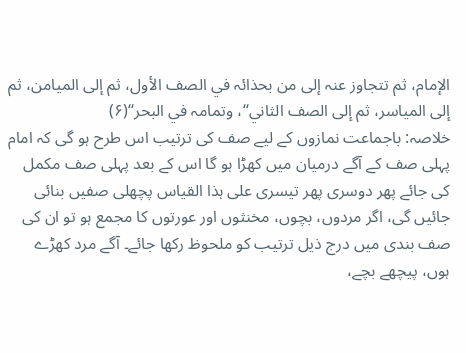الإمام، ثم تتجاوز عنہ إلی من بحذائہ في الصف الأول، ثم إلی المیامن، ثم إلی المیاسر، ثم إلی الصف الثاني‘‘، وتمامہ في البحر‘‘(۶)
خلاصہ: باجماعت نمازوں کے لیے صف کی ترتیب اس طرح ہو گی کہ امام پہلی صف کے آگے درمیان میں کھڑا ہو گا اس کے بعد پہلی صف مکمل کی جائے پھر دوسری پھر تیسری علی ہذا القیاس پچھلی صفیں بنائی جائیں گی، اگر مردوں، بچوں، مخنثوں اور عورتوں کا مجمع ہو تو ان کی صف بندی میں درج ذیل ترتیب کو ملحوظ رکھا جائے۔ آگے مرد کھڑے ہوں، پیچھے بچے،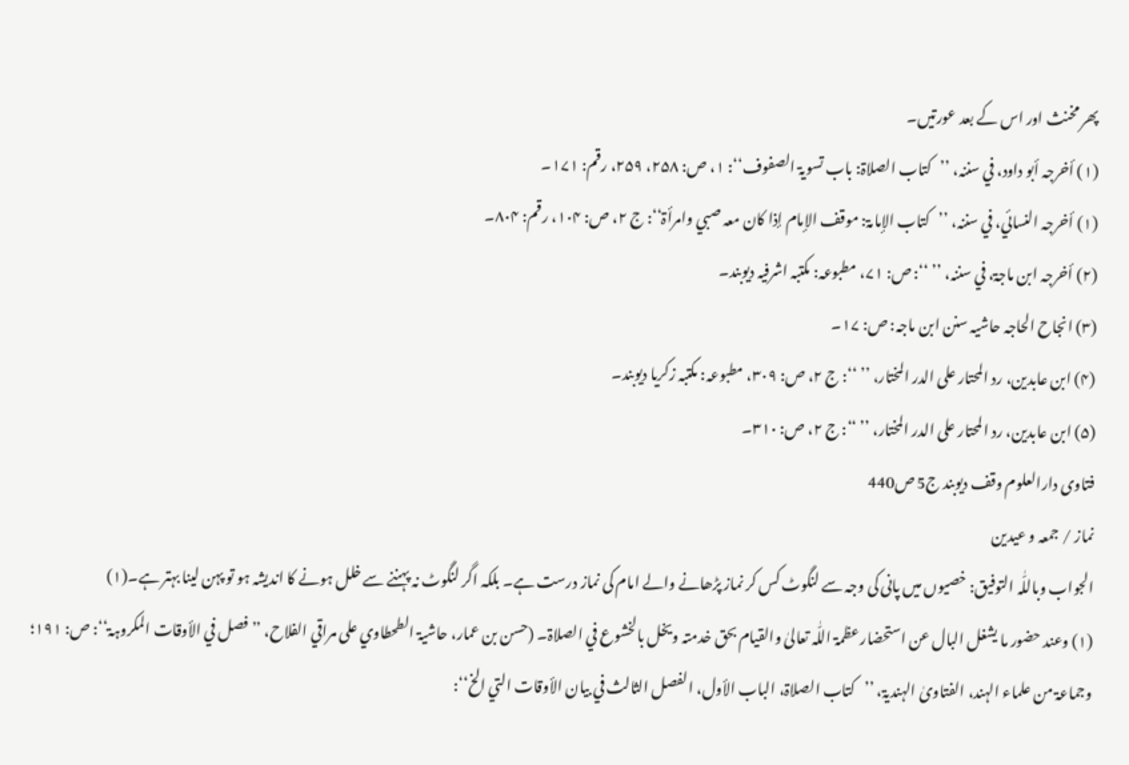پھر مخنث اور اس کے بعد عورتیں۔
(۱) أخرجہ أبو داود، في سننہ، ’’کتاب الصلاۃ: باب تسویۃ الصفوف‘‘: ۱، ص: ۲۵۸، ۲۵۹، رقم: ۱۷۱۔
(۱) أخرجہ النسائي، في سننہ، ’’کتاب الإمامۃ: موقف الإمام إذا کان معہ صبي وامرأۃ‘‘: ج ۲، ص: ۱۰۴، رقم: ۸۰۴۔
(۲) أخرجہ ابن ماجۃ، في سننہ، ’’ ‘‘: ص: ۷۱، مطبوعہ: مکتبہ اشرفیہ دیوبند۔
(۳) انجاح الحاجہ حاشیہ سنن ابن ماجہ: ص: ۱۷۔
(۴) ابن عابدین، رد المحتار علی الدر المختار، ’’ ‘‘: ج ۲، ص: ۳۰۹، مطبوعہ: مکتبہ زکریا دیوبند۔
(۵) ابن عابدین، رد المحتار علی الدر المختار، ’’ ‘‘: ج ۲، ص: ۳۱۰۔
فتاوی دارالعلوم وقف دیوبند ج5 ص440
نماز / جمعہ و عیدین
الجواب وباللّٰہ التوفیق: خصیوں میں پانی کی وجہ سے لنگوٹ کس کر نماز پڑھانے والے امام کی نماز درست ہے۔ بلکہ اگر لنگوٹ نہ پہننے سے خلل ہونے کا اندیشہ ہو تو پہن لینا بہتر ہے۔(۱)
(۱) وعند حضور ما یشغل البال عن استحضار عظمۃ اللّٰہ تعالیٰ والقیام بحق خدمتہ ویخل بالخشوع في الصلاۃ۔ (حسن بن عمار، حاشیۃ الطحطاوي علی مراقي الفلاح، ’’فصل في الأوقات المکروہۃ‘‘: ص: ۱۹۱؛ وجماعۃ من علماء الہند، الفتاویٰ الہندیۃ، ’’کتاب الصلاۃ، الباب الأول، الفصل الثالث في بیان الأوقات التي الخ‘‘: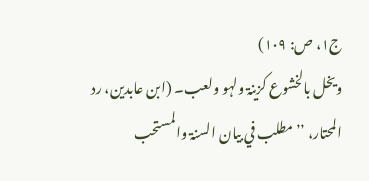ج۱، ص: ۱۰۹)
ویخل بالخشوع کزینۃ ولہو ولعب۔ (ابن عابدین، رد المحتار، ’’مطلب في بیان السنۃ والمستحب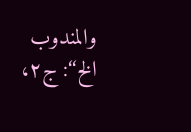والمندوب الخ‘‘: ج۲،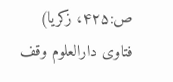ص:۴۲۵، زکریا)
فتاوی دارالعلوم وقف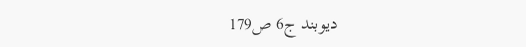دیوبند ج6 ص179